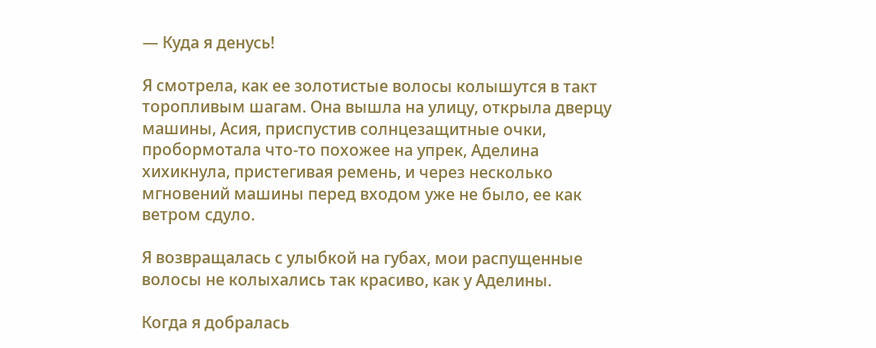— Куда я денусь!

Я смотрела, как ее золотистые волосы колышутся в такт торопливым шагам. Она вышла на улицу, открыла дверцу машины, Асия, приспустив солнцезащитные очки, пробормотала что-то похожее на упрек, Аделина хихикнула, пристегивая ремень, и через несколько мгновений машины перед входом уже не было, ее как ветром сдуло.

Я возвращалась с улыбкой на губах, мои распущенные волосы не колыхались так красиво, как у Аделины.

Когда я добралась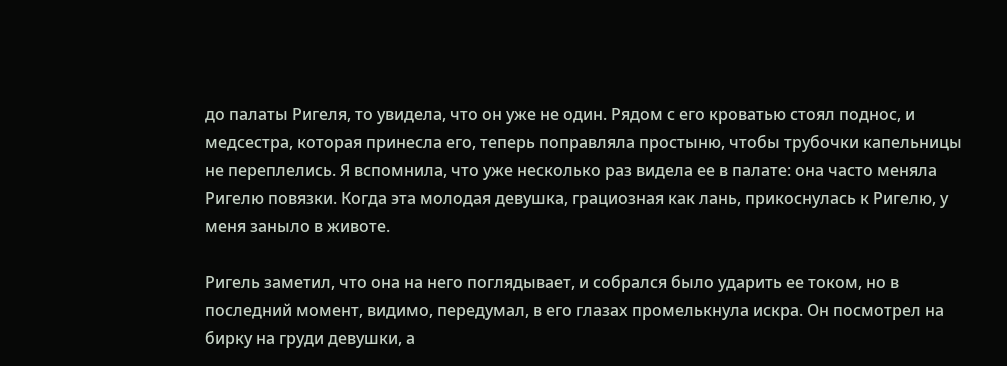до палаты Ригеля, то увидела, что он уже не один. Рядом с его кроватью стоял поднос, и медсестра, которая принесла его, теперь поправляла простыню, чтобы трубочки капельницы не переплелись. Я вспомнила, что уже несколько раз видела ее в палате: она часто меняла Ригелю повязки. Когда эта молодая девушка, грациозная как лань, прикоснулась к Ригелю, у меня заныло в животе.

Ригель заметил, что она на него поглядывает, и собрался было ударить ее током, но в последний момент, видимо, передумал, в его глазах промелькнула искра. Он посмотрел на бирку на груди девушки, а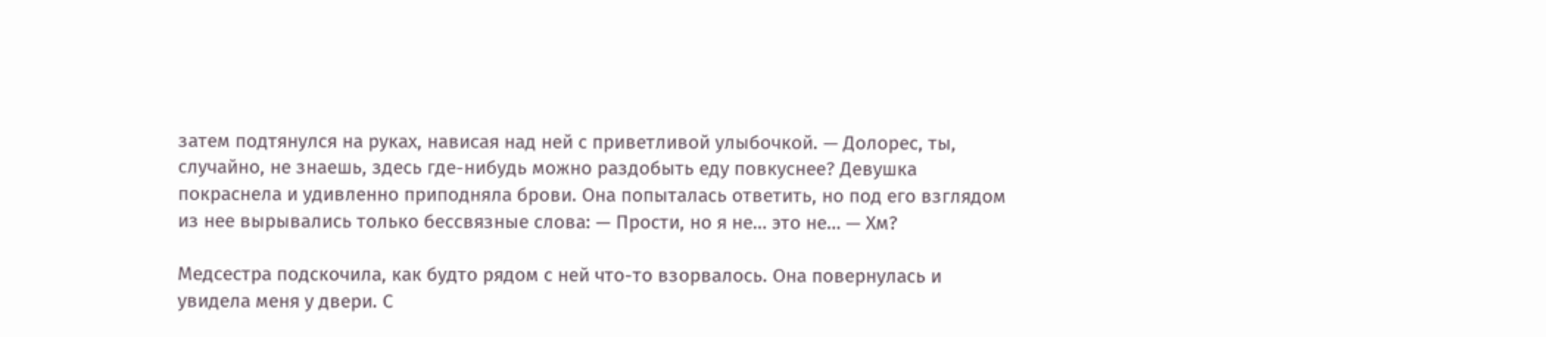затем подтянулся на руках, нависая над ней с приветливой улыбочкой. — Долорес, ты, случайно, не знаешь, здесь где-нибудь можно раздобыть еду повкуснее? Девушка покраснела и удивленно приподняла брови. Она попыталась ответить, но под его взглядом из нее вырывались только бессвязные слова: — Прости, но я не… это не… — Хм?

Медсестра подскочила, как будто рядом с ней что-то взорвалось. Она повернулась и увидела меня у двери. С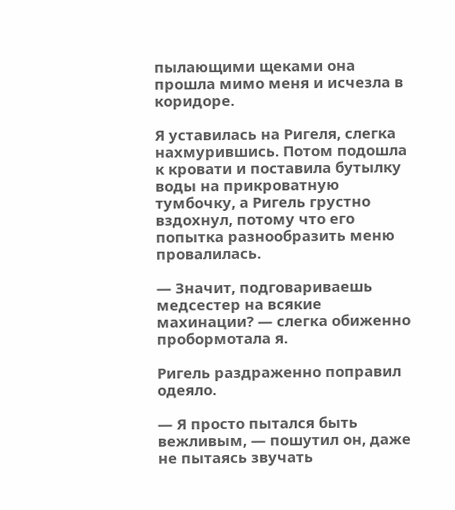пылающими щеками она прошла мимо меня и исчезла в коридоре.

Я уставилась на Ригеля, слегка нахмурившись. Потом подошла к кровати и поставила бутылку воды на прикроватную тумбочку, а Ригель грустно вздохнул, потому что его попытка разнообразить меню провалилась.

— Значит, подговариваешь медсестер на всякие махинации? — слегка обиженно пробормотала я.

Ригель раздраженно поправил одеяло.

— Я просто пытался быть вежливым, — пошутил он, даже не пытаясь звучать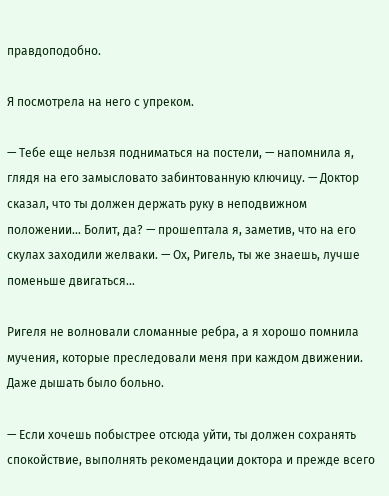правдоподобно.

Я посмотрела на него с упреком.

— Тебе еще нельзя подниматься на постели, — напомнила я, глядя на его замысловато забинтованную ключицу. — Доктор сказал, что ты должен держать руку в неподвижном положении… Болит, да? — прошептала я, заметив, что на его скулах заходили желваки. — Ох, Ригель, ты же знаешь, лучше поменьше двигаться…

Ригеля не волновали сломанные ребра, а я хорошо помнила мучения, которые преследовали меня при каждом движении. Даже дышать было больно.

— Если хочешь побыстрее отсюда уйти, ты должен сохранять спокойствие, выполнять рекомендации доктора и прежде всего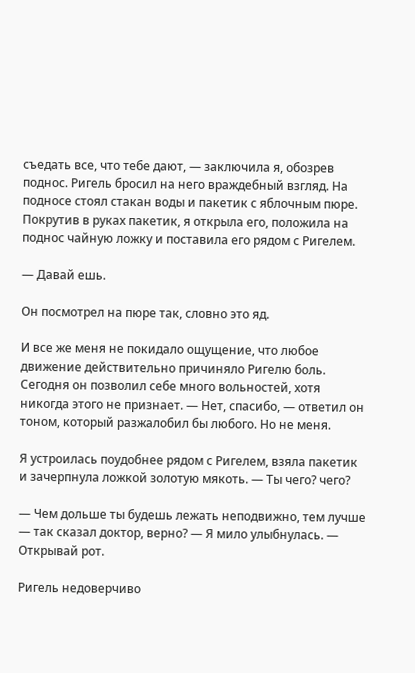съедать все, что тебе дают, — заключила я, обозрев поднос. Ригель бросил на него враждебный взгляд. На подносе стоял стакан воды и пакетик с яблочным пюре. Покрутив в руках пакетик, я открыла его, положила на поднос чайную ложку и поставила его рядом с Ригелем.

— Давай ешь.

Он посмотрел на пюре так, словно это яд.

И все же меня не покидало ощущение, что любое движение действительно причиняло Ригелю боль. Сегодня он позволил себе много вольностей, хотя никогда этого не признает. — Нет, спасибо, — ответил он тоном, который разжалобил бы любого. Но не меня.

Я устроилась поудобнее рядом с Ригелем, взяла пакетик и зачерпнула ложкой золотую мякоть. — Ты чего? чего?

— Чем дольше ты будешь лежать неподвижно, тем лучше — так сказал доктор, верно? — Я мило улыбнулась. — Открывай рот.

Ригель недоверчиво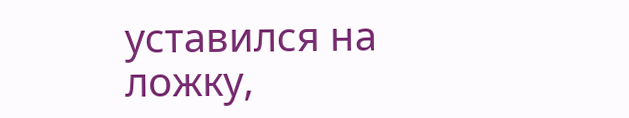уставился на ложку,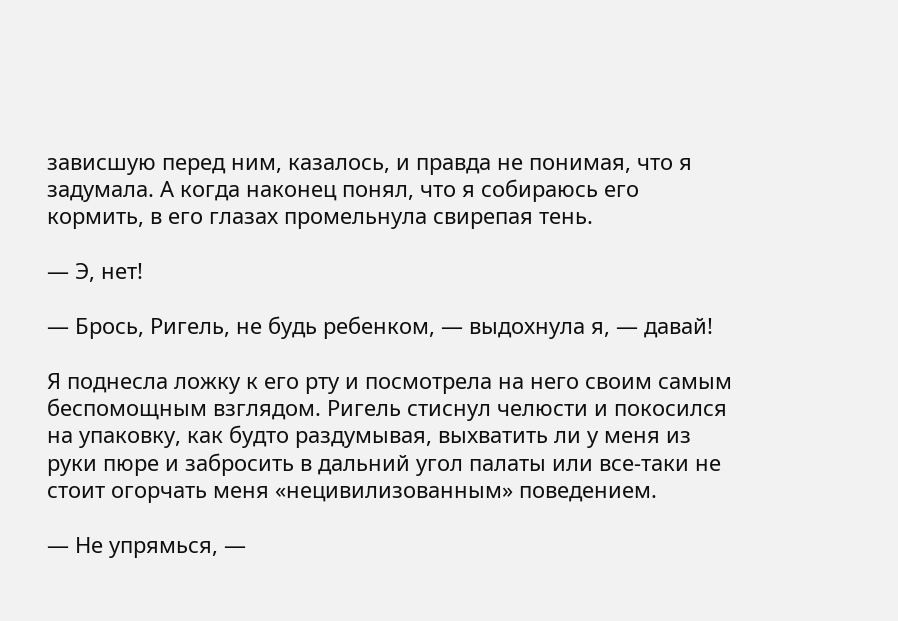зависшую перед ним, казалось, и правда не понимая, что я задумала. А когда наконец понял, что я собираюсь его кормить, в его глазах промельнула свирепая тень.

— Э, нет!

— Брось, Ригель, не будь ребенком, — выдохнула я, — давай!

Я поднесла ложку к его рту и посмотрела на него своим самым беспомощным взглядом. Ригель стиснул челюсти и покосился на упаковку, как будто раздумывая, выхватить ли у меня из руки пюре и забросить в дальний угол палаты или все-таки не стоит огорчать меня «нецивилизованным» поведением.

— Не упрямься, —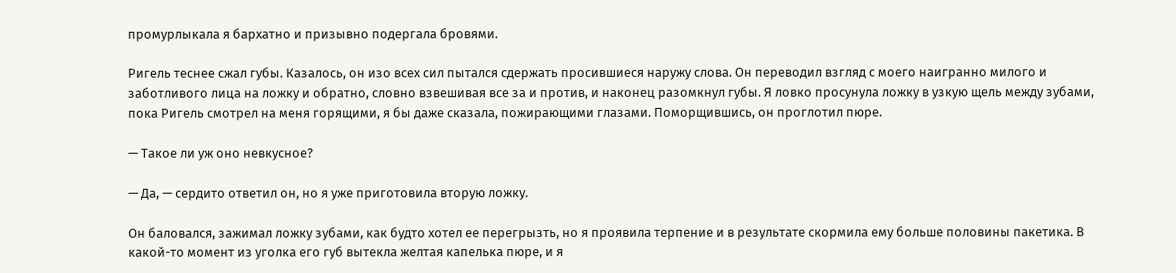промурлыкала я бархатно и призывно подергала бровями.

Ригель теснее сжал губы. Казалось, он изо всех сил пытался сдержать просившиеся наружу слова. Он переводил взгляд с моего наигранно милого и заботливого лица на ложку и обратно, словно взвешивая все за и против, и наконец разомкнул губы. Я ловко просунула ложку в узкую щель между зубами, пока Ригель смотрел на меня горящими, я бы даже сказала, пожирающими глазами. Поморщившись, он проглотил пюре.

— Такое ли уж оно невкусное?

— Да, — сердито ответил он, но я уже приготовила вторую ложку.

Он баловался, зажимал ложку зубами, как будто хотел ее перегрызть, но я проявила терпение и в результате скормила ему больше половины пакетика. В какой-то момент из уголка его губ вытекла желтая капелька пюре, и я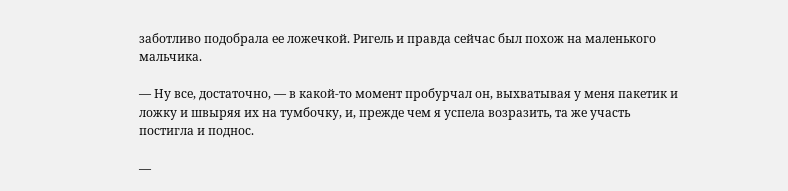заботливо подобрала ее ложечкой. Ригель и правда сейчас был похож на маленького мальчика.

— Ну все, достаточно, — в какой-то момент пробурчал он, выхватывая у меня пакетик и ложку и швыряя их на тумбочку, и, прежде чем я успела возразить, та же участь постигла и поднос.

—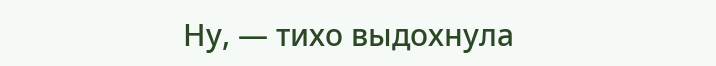Ну, — тихо выдохнула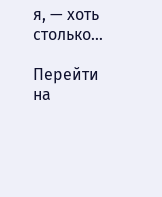я, — хоть столько…

Перейти на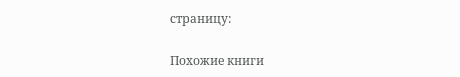страницу:

Похожие книги